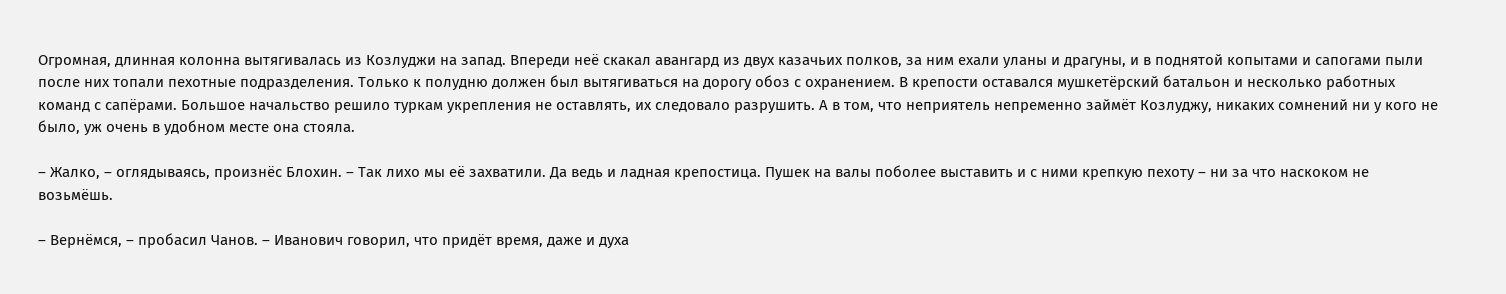Огромная, длинная колонна вытягивалась из Козлуджи на запад. Впереди неё скакал авангард из двух казачьих полков, за ним ехали уланы и драгуны, и в поднятой копытами и сапогами пыли после них топали пехотные подразделения. Только к полудню должен был вытягиваться на дорогу обоз с охранением. В крепости оставался мушкетёрский батальон и несколько работных команд с сапёрами. Большое начальство решило туркам укрепления не оставлять, их следовало разрушить. А в том, что неприятель непременно займёт Козлуджу, никаких сомнений ни у кого не было, уж очень в удобном месте она стояла.

– Жалко, – оглядываясь, произнёс Блохин. – Так лихо мы её захватили. Да ведь и ладная крепостица. Пушек на валы поболее выставить и с ними крепкую пехоту – ни за что наскоком не возьмёшь.

– Вернёмся, – пробасил Чанов. – Иванович говорил, что придёт время, даже и духа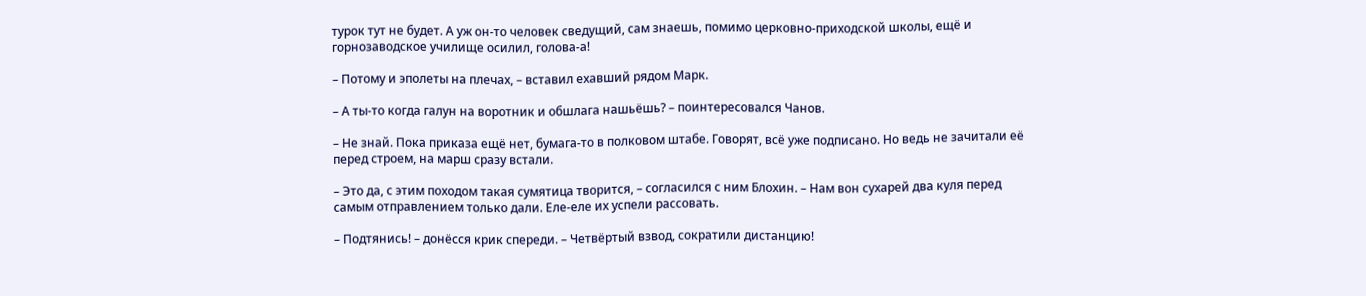турок тут не будет. А уж он-то человек сведущий, сам знаешь, помимо церковно-приходской школы, ещё и горнозаводское училище осилил, голова-а!

– Потому и эполеты на плечах, – вставил ехавший рядом Марк.

– А ты-то когда галун на воротник и обшлага нашьёшь? – поинтересовался Чанов.

– Не знай. Пока приказа ещё нет, бумага-то в полковом штабе. Говорят, всё уже подписано. Но ведь не зачитали её перед строем, на марш сразу встали.

– Это да, с этим походом такая сумятица творится, – согласился с ним Блохин. – Нам вон сухарей два куля перед самым отправлением только дали. Еле-еле их успели рассовать.

– Подтянись! – донёсся крик спереди. – Четвёртый взвод, сократили дистанцию!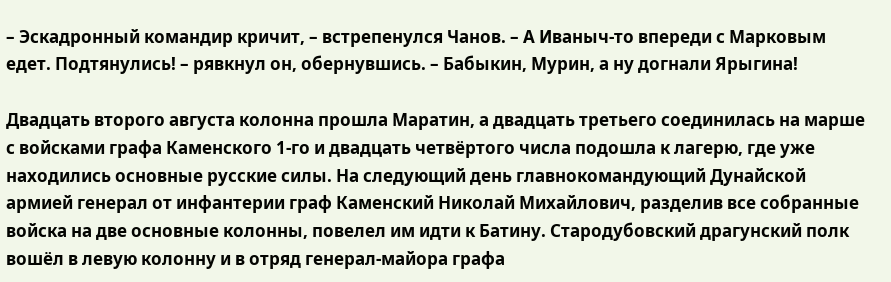– Эскадронный командир кричит, – встрепенулся Чанов. – А Иваныч-то впереди с Марковым едет. Подтянулись! – рявкнул он, обернувшись. – Бабыкин, Мурин, а ну догнали Ярыгина!

Двадцать второго августа колонна прошла Маратин, а двадцать третьего соединилась на марше с войсками графа Каменского 1-го и двадцать четвёртого числа подошла к лагерю, где уже находились основные русские силы. На следующий день главнокомандующий Дунайской армией генерал от инфантерии граф Каменский Николай Михайлович, разделив все собранные войска на две основные колонны, повелел им идти к Батину. Стародубовский драгунский полк вошёл в левую колонну и в отряд генерал-майора графа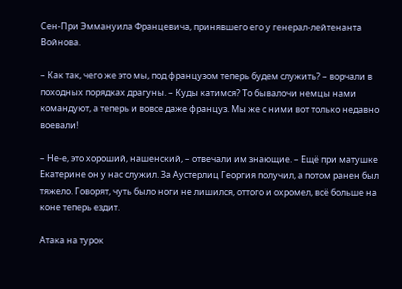Сен-При Эммануила Францевича, принявшего его у генерал-лейтенанта Войнова.

– Как так, чего же это мы, под французом теперь будем служить? – ворчали в походных порядках драгуны. – Куды катимся? То бывалочи немцы нами командуют, а теперь и вовсе даже француз. Мы же с ними вот только недавно воевали!

– Не-е, это хороший, нашенский, – отвечали им знающие. – Ещё при матушке Екатерине он у нас служил. За Аустерлиц Георгия получил, а потом ранен был тяжело. Говорят, чуть было ноги не лишился, оттого и охромел, всё больше на коне теперь ездит.

Атака на турок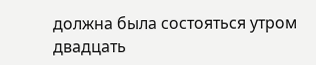должна была состояться утром двадцать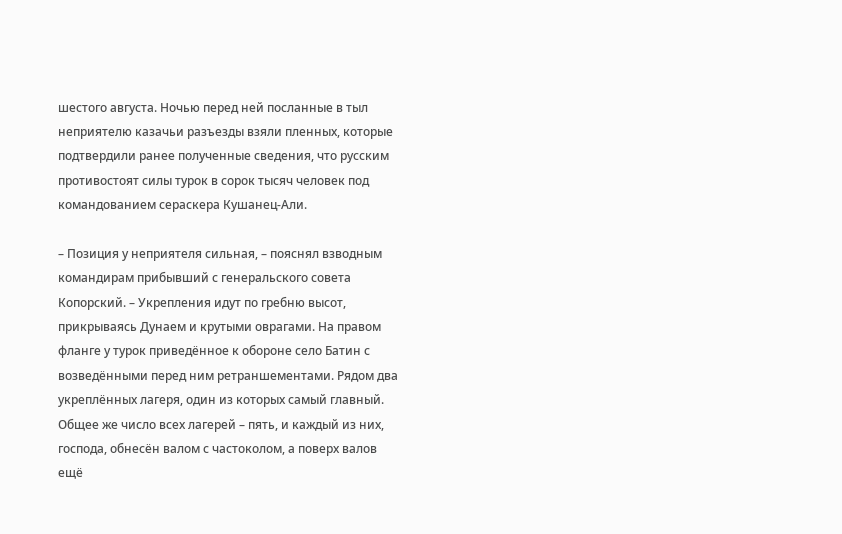шестого августа. Ночью перед ней посланные в тыл неприятелю казачьи разъезды взяли пленных, которые подтвердили ранее полученные сведения, что русским противостоят силы турок в сорок тысяч человек под командованием сераскера Кушанец-Али.

– Позиция у неприятеля сильная, – пояснял взводным командирам прибывший с генеральского совета Копорский. – Укрепления идут по гребню высот, прикрываясь Дунаем и крутыми оврагами. На правом фланге у турок приведённое к обороне село Батин с возведёнными перед ним ретраншементами. Рядом два укреплённых лагеря, один из которых самый главный. Общее же число всех лагерей – пять, и каждый из них, господа, обнесён валом с частоколом, а поверх валов ещё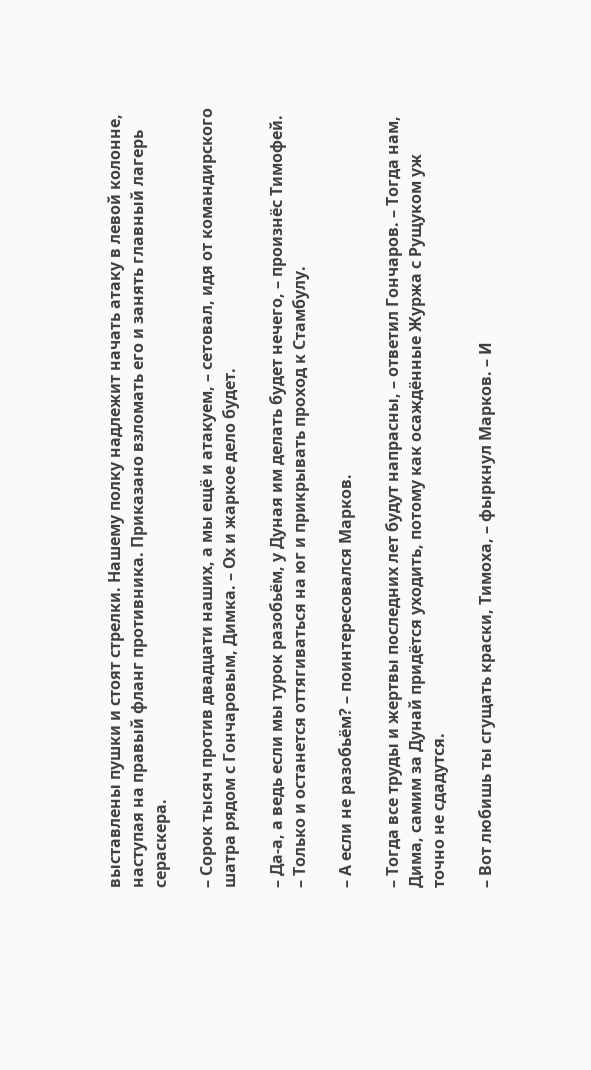выставлены пушки и стоят стрелки. Нашему полку надлежит начать атаку в левой колонне, наступая на правый фланг противника. Приказано взломать его и занять главный лагерь сераскера.

– Сорок тысяч против двадцати наших, а мы ещё и атакуем, – сетовал, идя от командирского шатра рядом с Гончаровым, Димка. – Ох и жаркое дело будет.

– Да-а, а ведь если мы турок разобьём, у Дуная им делать будет нечего, – произнёс Тимофей. – Только и останется оттягиваться на юг и прикрывать проход к Стамбулу.

– А если не разобьём? – поинтересовался Марков.

– Тогда все труды и жертвы последних лет будут напрасны, – ответил Гончаров. – Тогда нам, Дима, самим за Дунай придётся уходить, потому как осаждённые Журжа с Рущуком уж точно не сдадутся.

– Вот любишь ты сгущать краски, Тимоха, – фыркнул Марков. – И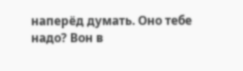наперёд думать. Оно тебе надо? Вон в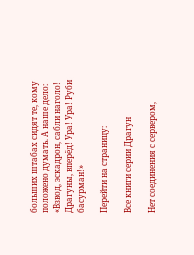больших штабах сидят те, кому положено думать. А наше дело: «Взвод, эскадрон, сабли наголо! Драгуны, вперёд! Ура! Ура! Руби басурман!»

Перейти на страницу:

Все книги серии Драгун

Нет соединения с сервером,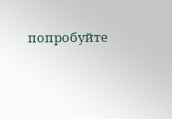попробуйте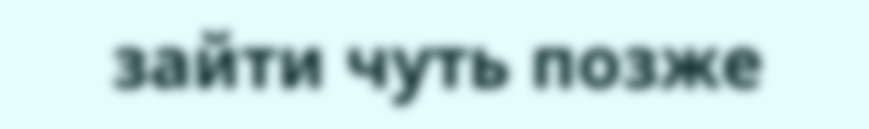зайти чуть позже